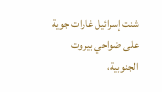شنت إسرائيل غارات جوية على ضواحي بيروت الجنوبية،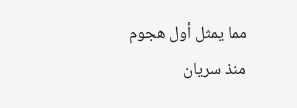مما يمثل أول هجوم منذ سريان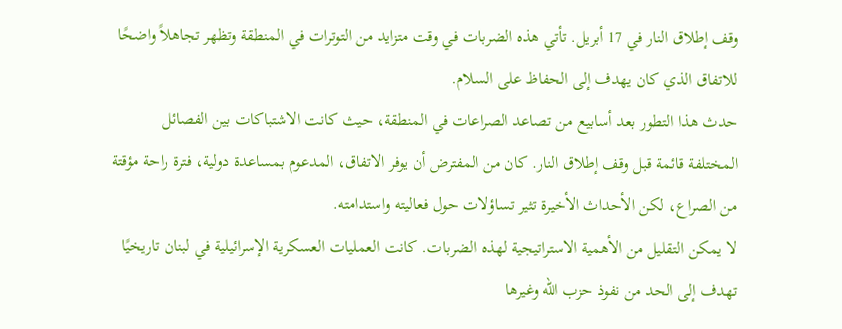وقف إطلاق النار في 17 أبريل. تأتي هذه الضربات في وقت متزايد من التوترات في المنطقة وتظهر تجاهلاً واضحًا للاتفاق الذي كان يهدف إلى الحفاظ على السلام.
حدث هذا التطور بعد أسابيع من تصاعد الصراعات في المنطقة، حيث كانت الاشتباكات بين الفصائل المختلفة قائمة قبل وقف إطلاق النار. كان من المفترض أن يوفر الاتفاق، المدعوم بمساعدة دولية، فترة راحة مؤقتة من الصراع، لكن الأحداث الأخيرة تثير تساؤلات حول فعاليته واستدامته.
لا يمكن التقليل من الأهمية الاستراتيجية لهذه الضربات. كانت العمليات العسكرية الإسرائيلية في لبنان تاريخيًا تهدف إلى الحد من نفوذ حزب الله وغيرها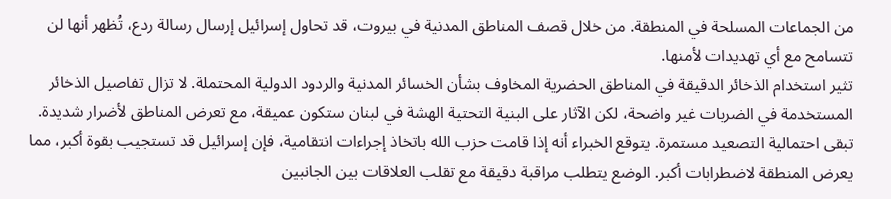من الجماعات المسلحة في المنطقة. من خلال قصف المناطق المدنية في بيروت، قد تحاول إسرائيل إرسال رسالة ردع، تُظهر أنها لن تتسامح مع أي تهديدات لأمنها.
تثير استخدام الذخائر الدقيقة في المناطق الحضرية المخاوف بشأن الخسائر المدنية والردود الدولية المحتملة. لا تزال تفاصيل الذخائر المستخدمة في الضربات غير واضحة، لكن الآثار على البنية التحتية الهشة في لبنان ستكون عميقة، مع تعرض المناطق لأضرار شديدة.
تبقى احتمالية التصعيد مستمرة. يتوقع الخبراء أنه إذا قامت حزب الله باتخاذ إجراءات انتقامية، فإن إسرائيل قد تستجيب بقوة أكبر، مما يعرض المنطقة لاضطرابات أكبر. الوضع يتطلب مراقبة دقيقة مع تقلب العلاقات بين الجانبين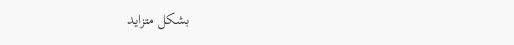بشكل متزايد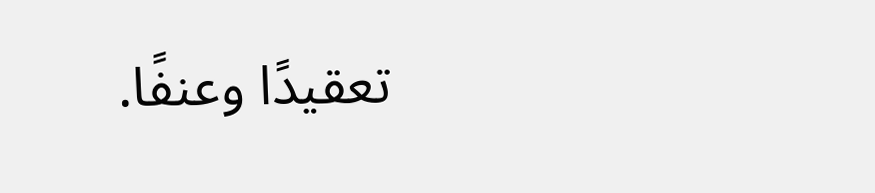تعقيدًا وعنفًا.